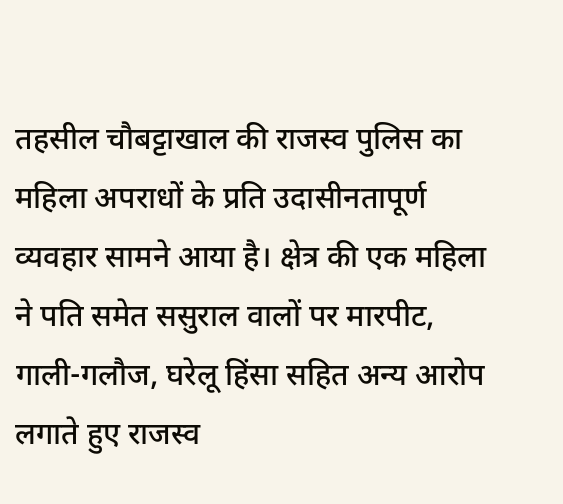तहसील चौबट्टाखाल की राजस्व पुलिस का महिला अपराधों के प्रति उदासीनतापूर्ण व्यवहार सामने आया है। क्षेत्र की एक महिला ने पति समेत ससुराल वालों पर मारपीट, गाली-गलौज, घरेलू हिंसा सहित अन्य आरोप लगाते हुए राजस्व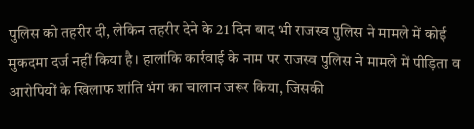पुलिस को तहरीर दी, लेकिन तहरीर देने के 21 दिन बाद भी राजस्व पुलिस ने मामले में कोई मुकदमा दर्ज नहीं किया है। हालांकि कार्रवाई के नाम पर राजस्व पुलिस ने मामले में पीड़िता व आरोपियों के खिलाफ शांति भंग का चालान जरूर किया, जिसकी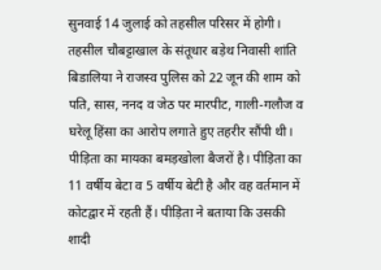सुनवाई 14 जुलाई को तहसील परिसर में होगी।
तहसील चौबट्टाखाल के संतूधार बड़ेथ निवासी शांति बिडालिया ने राजस्व पुलिस को 22 जून की शाम को पति, सास, ननद व जेठ पर मारपीट, गाली-गलौज व घरेलू हिंसा का आरोप लगाते हुए तहरीर सौंपी थी। पीड़िता का मायका बमड़खोला बैजरों है। पीड़िता का 11 वर्षीय बेटा व 5 वर्षीय बेटी है और वह वर्तमान में कोटद्वार में रहती हैं। पीड़िता ने बताया कि उसकी शादी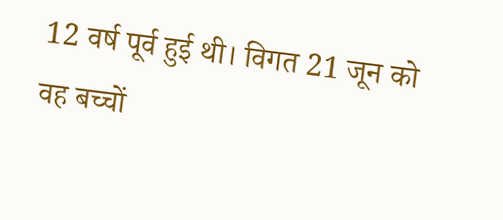12 वर्ष पूर्व हुई थी। विगत 21 जून को वह बच्चों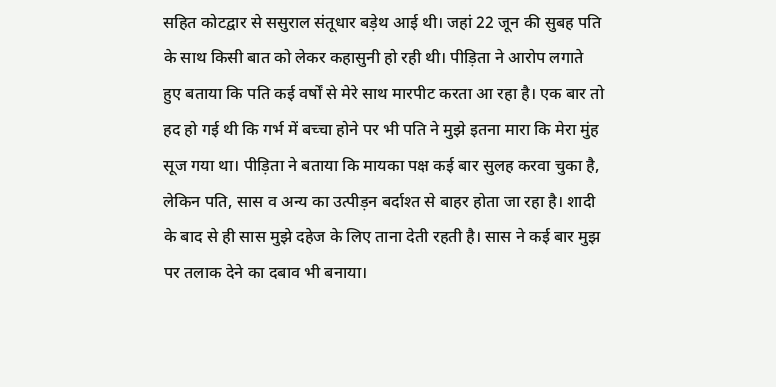सहित कोटद्वार से ससुराल संतूधार बड़ेथ आई थी। जहां 22 जून की सुबह पति के साथ किसी बात को लेकर कहासुनी हो रही थी। पीड़िता ने आरोप लगाते हुए बताया कि पति कई वर्षों से मेरे साथ मारपीट करता आ रहा है। एक बार तो हद हो गई थी कि गर्भ में बच्चा होने पर भी पति ने मुझे इतना मारा कि मेरा मुंह सूज गया था। पीड़िता ने बताया कि मायका पक्ष कई बार सुलह करवा चुका है, लेकिन पति, सास व अन्य का उत्पीड़न बर्दाश्त से बाहर होता जा रहा है। शादी के बाद से ही सास मुझे दहेज के लिए ताना देती रहती है। सास ने कई बार मुझ पर तलाक देने का दबाव भी बनाया।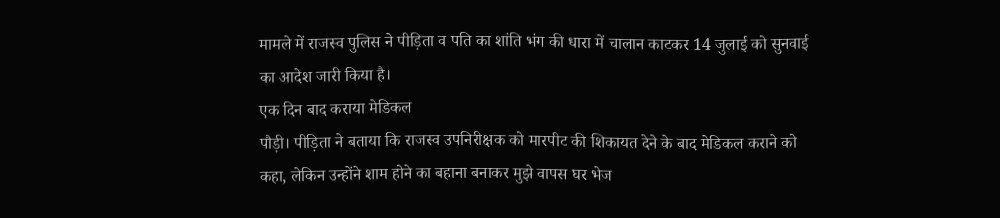मामले में राजस्व पुलिस ने पीड़िता व पति का शांति भंग की धारा में चालान काटकर 14 जुलाई को सुनवाई का आदेश जारी किया है।
एक दिन बाद कराया मेडिकल
पौड़ी। पीड़िता ने बताया कि राजस्व उपनिरीक्षक को मारपीट की शिकायत देने के बाद मेडिकल कराने को कहा, लेकिन उन्होंने शाम होने का बहाना बनाकर मुझे वापस घर भेज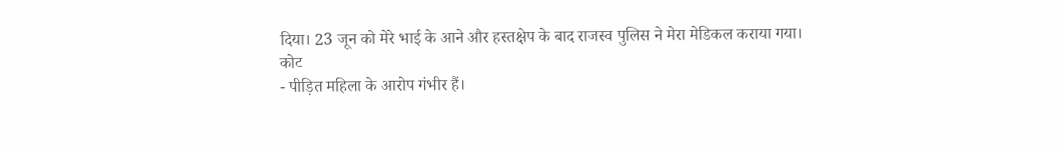दिया। 23 जून को मेरे भाई के आने और हस्तक्षेप के बाद राजस्व पुलिस ने मेरा मेडिकल कराया गया।
कोट
- पीड़ित महिला के आरोप गंभीर हैं।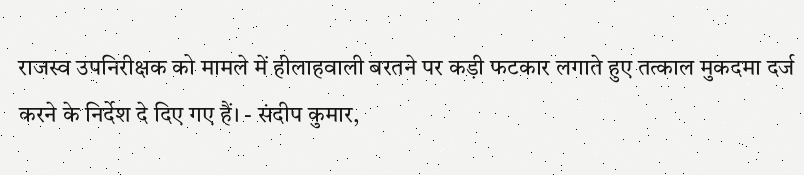राजस्व उपनिरीक्षक को मामले में हीलाहवाली बरतने पर कड़ी फटकार लगाते हुए तत्काल मुकदमा दर्ज करने के निर्देश दे दिए गए हैं। - संदीप कुमार,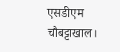एसडीएम चौबट्टाखाल।